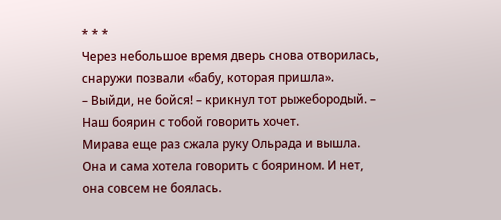* * *
Через небольшое время дверь снова отворилась, снаружи позвали «бабу, которая пришла».
– Выйди, не бойся! – крикнул тот рыжебородый. – Наш боярин с тобой говорить хочет.
Мирава еще раз сжала руку Ольрада и вышла. Она и сама хотела говорить с боярином. И нет, она совсем не боялась.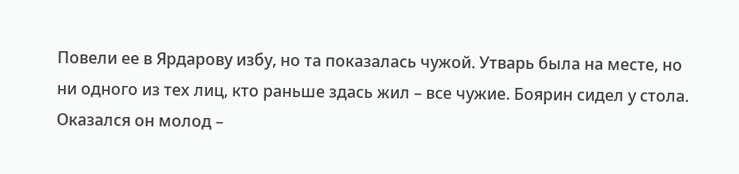Повели ее в Ярдарову избу, но та показалась чужой. Утварь была на месте, но ни одного из тех лиц, кто раньше здась жил – все чужие. Боярин сидел у стола. Оказался он молод –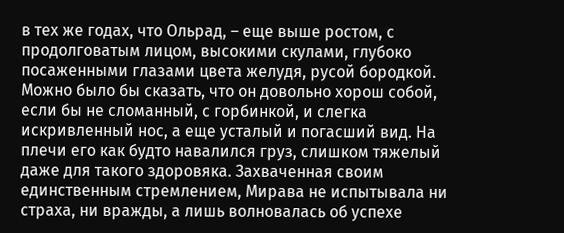в тех же годах, что Ольрад, – еще выше ростом, с продолговатым лицом, высокими скулами, глубоко посаженными глазами цвета желудя, русой бородкой. Можно было бы сказать, что он довольно хорош собой, если бы не сломанный, с горбинкой, и слегка искривленный нос, а еще усталый и погасший вид. На плечи его как будто навалился груз, слишком тяжелый даже для такого здоровяка. Захваченная своим единственным стремлением, Мирава не испытывала ни страха, ни вражды, а лишь волновалась об успехе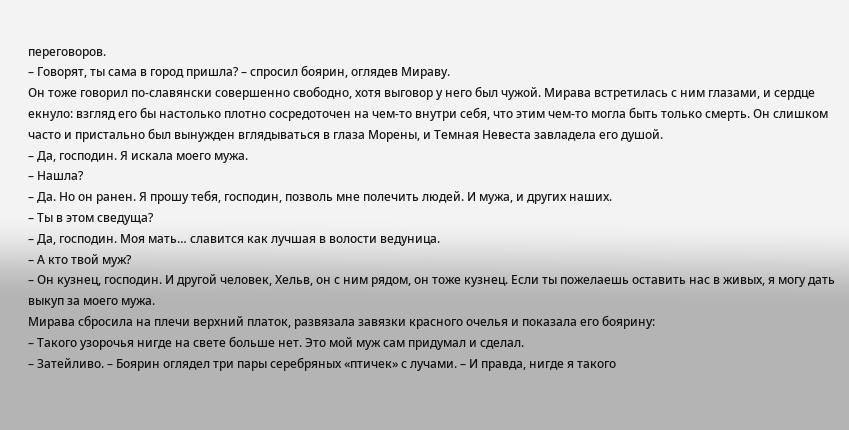переговоров.
– Говорят, ты сама в город пришла? – спросил боярин, оглядев Мираву.
Он тоже говорил по-славянски совершенно свободно, хотя выговор у него был чужой. Мирава встретилась с ним глазами, и сердце екнуло: взгляд его бы настолько плотно сосредоточен на чем-то внутри себя, что этим чем-то могла быть только смерть. Он слишком часто и пристально был вынужден вглядываться в глаза Морены, и Темная Невеста завладела его душой.
– Да, господин. Я искала моего мужа.
– Нашла?
– Да. Но он ранен. Я прошу тебя, господин, позволь мне полечить людей. И мужа, и других наших.
– Ты в этом сведуща?
– Да, господин. Моя мать… славится как лучшая в волости ведуница.
– А кто твой муж?
– Он кузнец, господин. И другой человек, Хельв, он с ним рядом, он тоже кузнец. Если ты пожелаешь оставить нас в живых, я могу дать выкуп за моего мужа.
Мирава сбросила на плечи верхний платок, развязала завязки красного очелья и показала его боярину:
– Такого узорочья нигде на свете больше нет. Это мой муж сам придумал и сделал.
– Затейливо. – Боярин оглядел три пары серебряных «птичек» с лучами. – И правда, нигде я такого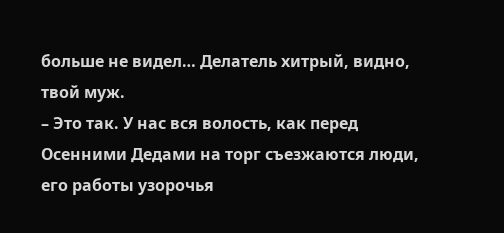больше не видел… Делатель хитрый, видно, твой муж.
– Это так. У нас вся волость, как перед Осенними Дедами на торг съезжаются люди, его работы узорочья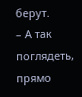берут.
– А так поглядеть, прямо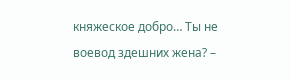княжеское добро… Ты не воевод здешних жена? –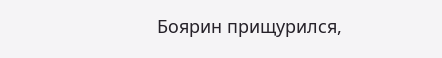Боярин прищурился,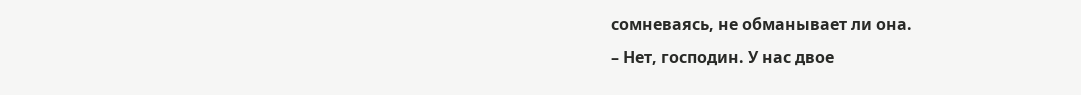сомневаясь, не обманывает ли она.
– Нет, господин. У нас двое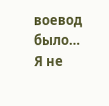воевод было… Я не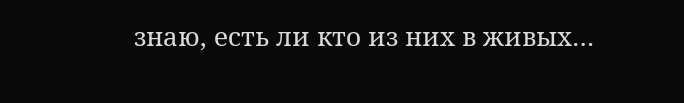знаю, есть ли кто из них в живых…